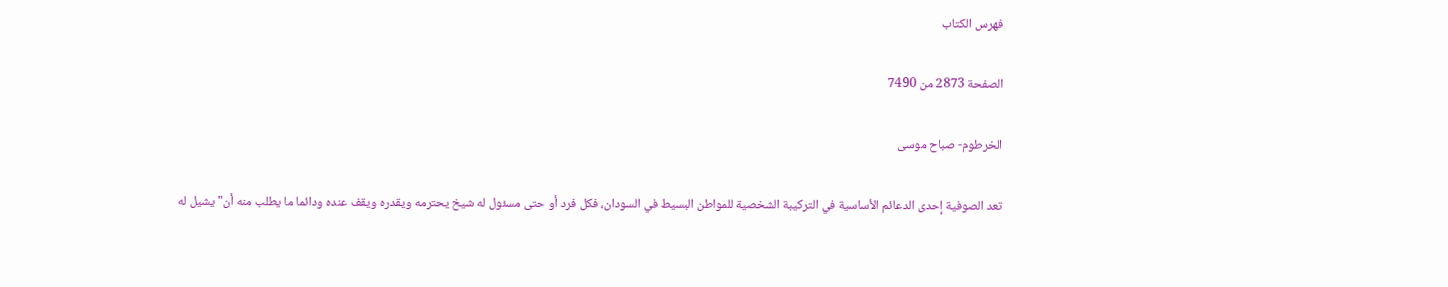فهرس الكتاب

الصفحة 2873 من 7490

الخرطوم- صباح موسى

تعد الصوفية إحدى الدعائم الأساسية في التركيبة الشخصية للمواطن البسيط في السودان، فكل فرد أو حتى مسئول له شيخ يحترمه ويقدره ويقف عنده ودائما ما يطلب منه أن"يشيل له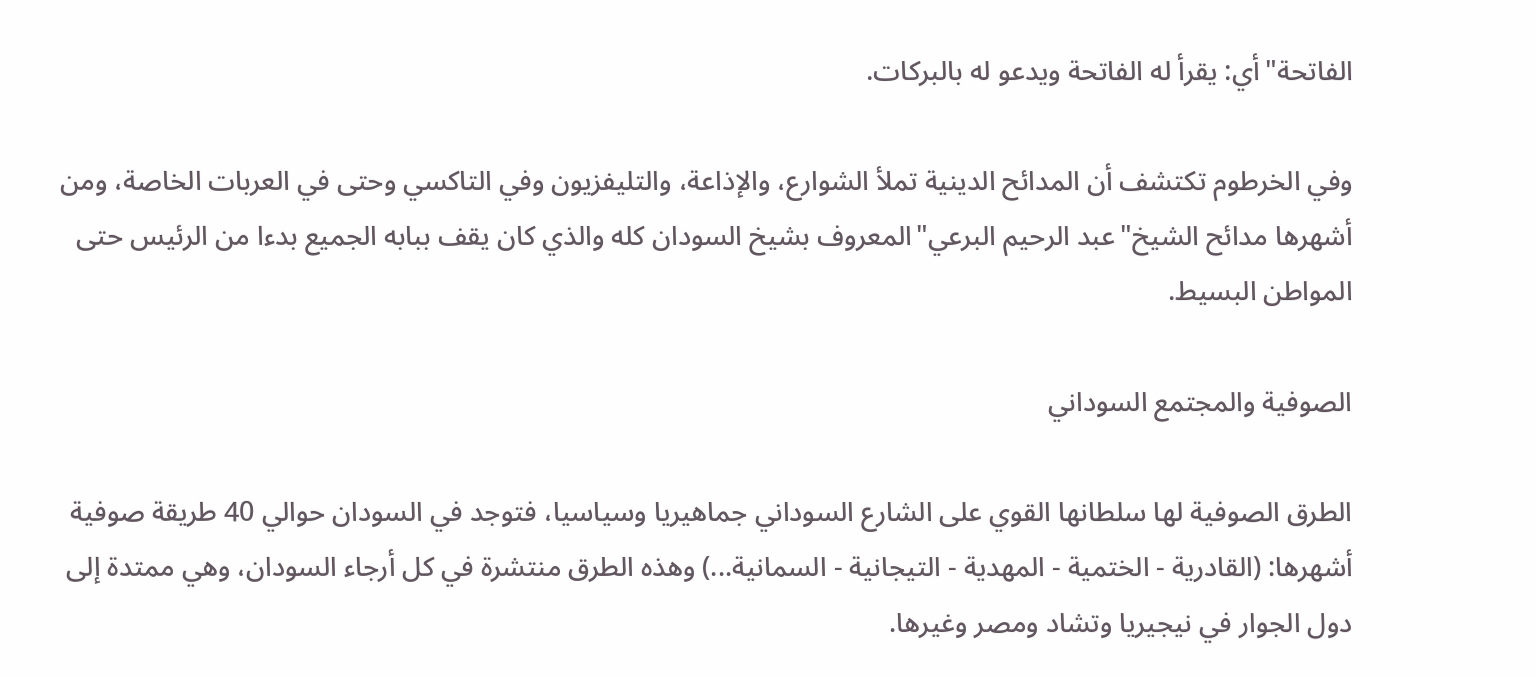الفاتحة"أي: يقرأ له الفاتحة ويدعو له بالبركات.

وفي الخرطوم تكتشف أن المدائح الدينية تملأ الشوارع، والإذاعة، والتليفزيون وفي التاكسي وحتى في العربات الخاصة، ومن أشهرها مدائح الشيخ"عبد الرحيم البرعي"المعروف بشيخ السودان كله والذي كان يقف ببابه الجميع بدءا من الرئيس حتى المواطن البسيط.

الصوفية والمجتمع السوداني

الطرق الصوفية لها سلطانها القوي على الشارع السوداني جماهيريا وسياسيا، فتوجد في السودان حوالي 40 طريقة صوفية أشهرها: (القادرية - الختمية - المهدية - التيجانية - السمانية...) وهذه الطرق منتشرة في كل أرجاء السودان، وهي ممتدة إلى دول الجوار في نيجيريا وتشاد ومصر وغيرها.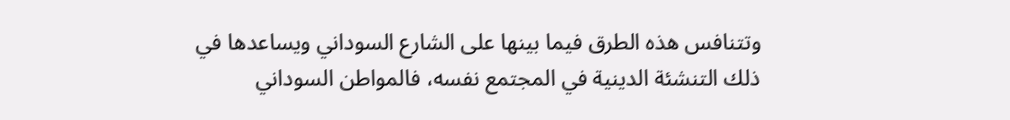وتتنافس هذه الطرق فيما بينها على الشارع السوداني ويساعدها في ذلك التنشئة الدينية في المجتمع نفسه، فالمواطن السوداني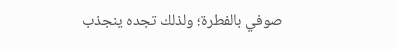صوفي بالفطرة؛ ولذلك تجده ينجذب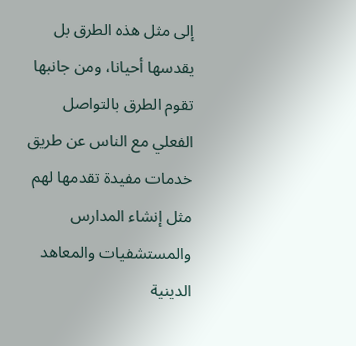إلى مثل هذه الطرق بل يقدسها أحيانا، ومن جانبها تقوم الطرق بالتواصل الفعلي مع الناس عن طريق خدمات مفيدة تقدمها لهم مثل إنشاء المدارس والمستشفيات والمعاهد الدينية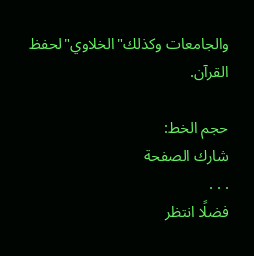والجامعات وكذلك"الخلاوي"لحفظ القرآن.

حجم الخط:
شارك الصفحة
. . .
فضلًا انتظر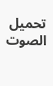تحميل الصوت